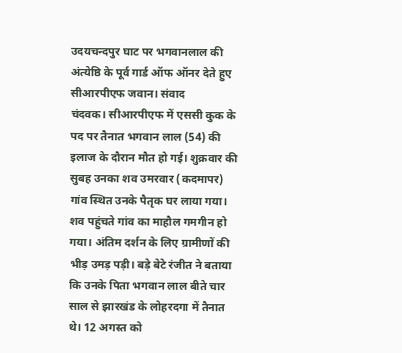उदयचन्दपुर घाट पर भगवानलाल की अंत्येष्ठि के पूर्व गार्ड ऑफ ऑनर देते हुए सीआरपीएफ जवान। संवाद
चंदवक। सीआरपीएफ में एससी कुक के पद पर तैनात भगवान लाल (54) की इलाज के दौरान मौत हो गई। शुक्रवार की सुबह उनका शव उमरवार (कदमापर) गांव स्थित उनके पैतृक घर लाया गया। शव पहुंचते गांव का माहौल गमगीन हो गया। अंतिम दर्शन के लिए ग्रामीणों की भीड़ उमड़ पड़ी। बड़े बेटे रंजीत ने बताया कि उनके पिता भगवान लाल बीते चार साल से झारखंड के लोहरदगा में तैनात थे। 12 अगस्त को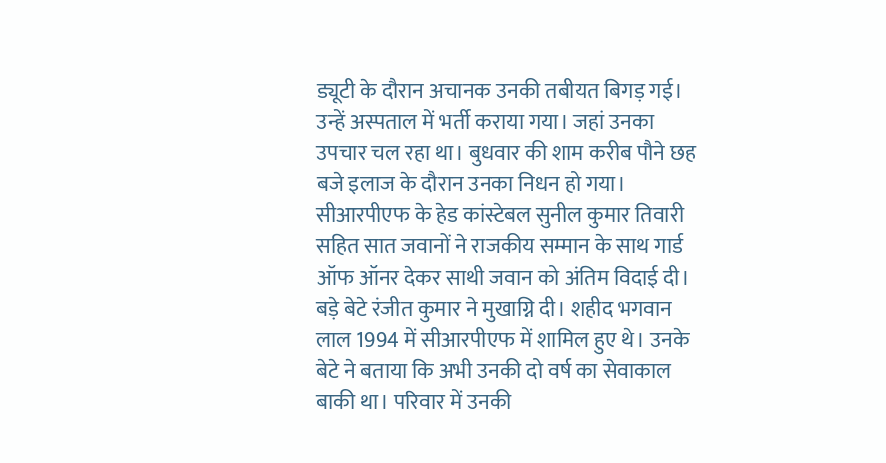ड्यूटी के दौरान अचानक उनकी तबीयत बिगड़ गई। उन्हें अस्पताल में भर्ती कराया गया। जहां उनका उपचार चल रहा था। बुधवार की शाम करीब पौने छह बजे इलाज के दौरान उनका निधन हो गया। सीआरपीएफ के हेड कांस्टेबल सुनील कुमार तिवारी सहित सात जवानों ने राजकीय सम्मान के साथ गार्ड ऑफ ऑनर देकर साथी जवान को अंतिम विदाई दी। बड़े बेटे रंजीत कुमार ने मुखाग्नि दी। शहीद भगवान लाल 1994 में सीआरपीएफ में शामिल हुए थे। उनके बेटे ने बताया कि अभी उनकी दो वर्ष का सेवाकाल बाकी था। परिवार में उनकी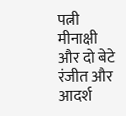पत्नी मीनाक्षी और दो बेटे रंजीत और आदर्श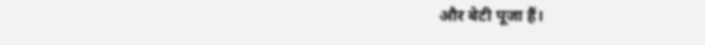और बेटी पूजा हैं।